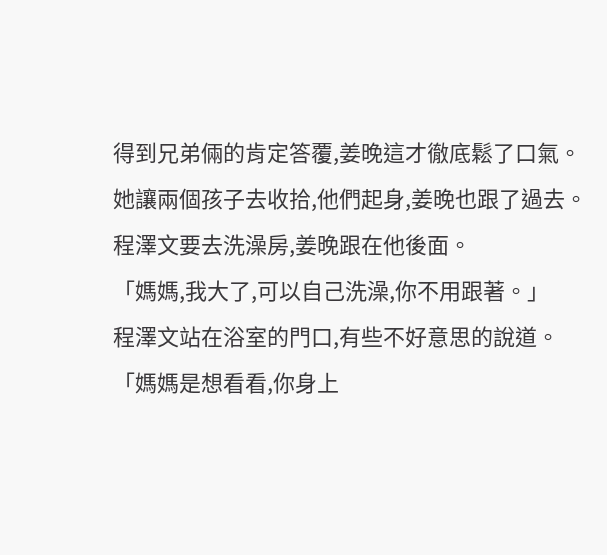得到兄弟倆的肯定答覆,姜晚這才徹底鬆了口氣。
她讓兩個孩子去收拾,他們起身,姜晚也跟了過去。
程澤文要去洗澡房,姜晚跟在他後面。
「媽媽,我大了,可以自己洗澡,你不用跟著。」
程澤文站在浴室的門口,有些不好意思的說道。
「媽媽是想看看,你身上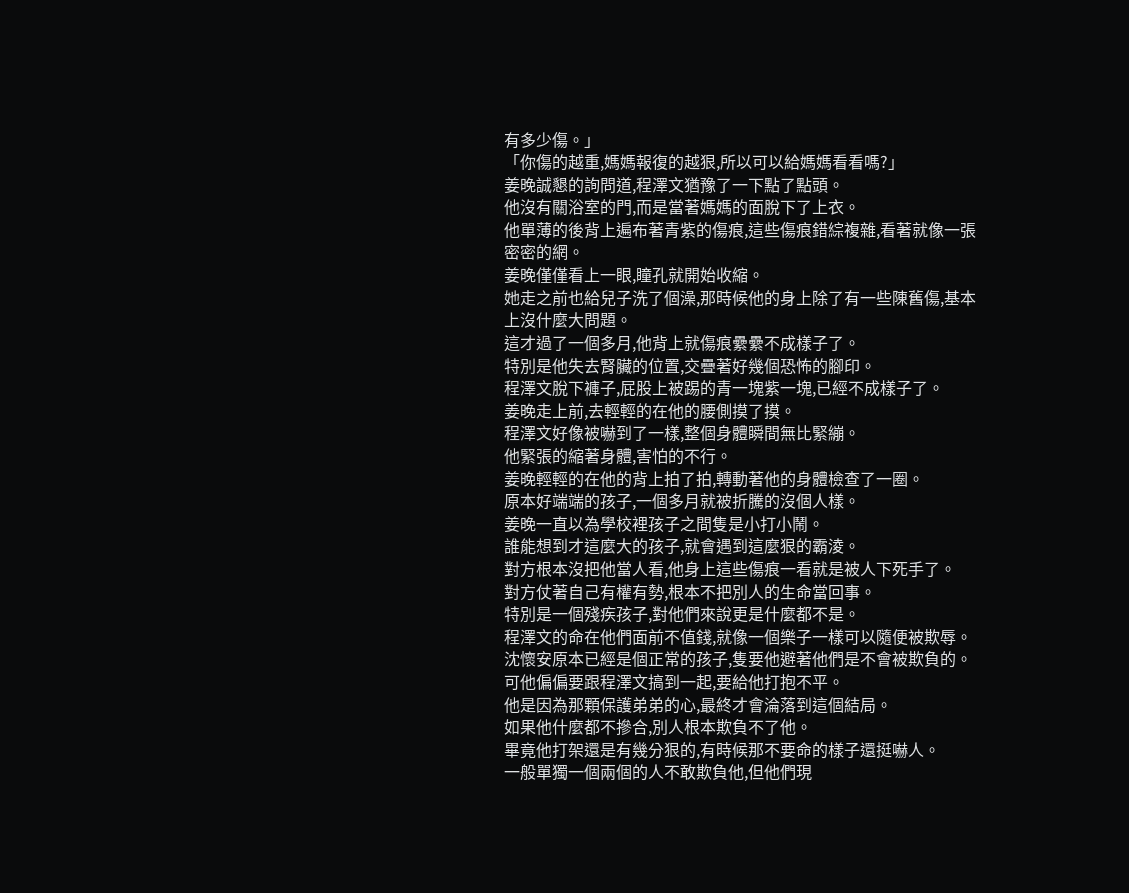有多少傷。」
「你傷的越重,媽媽報復的越狠,所以可以給媽媽看看嗎?」
姜晚誠懇的詢問道,程澤文猶豫了一下點了點頭。
他沒有關浴室的門,而是當著媽媽的面脫下了上衣。
他單薄的後背上遍布著青紫的傷痕,這些傷痕錯綜複雜,看著就像一張密密的網。
姜晚僅僅看上一眼,瞳孔就開始收縮。
她走之前也給兒子洗了個澡,那時候他的身上除了有一些陳舊傷,基本上沒什麼大問題。
這才過了一個多月,他背上就傷痕纍纍不成樣子了。
特別是他失去腎臟的位置,交疊著好幾個恐怖的腳印。
程澤文脫下褲子,屁股上被踢的青一塊紫一塊,已經不成樣子了。
姜晚走上前,去輕輕的在他的腰側摸了摸。
程澤文好像被嚇到了一樣,整個身體瞬間無比緊繃。
他緊張的縮著身體,害怕的不行。
姜晚輕輕的在他的背上拍了拍,轉動著他的身體檢查了一圈。
原本好端端的孩子,一個多月就被折騰的沒個人樣。
姜晚一直以為學校裡孩子之間隻是小打小鬧。
誰能想到才這麼大的孩子,就會遇到這麼狠的霸淩。
對方根本沒把他當人看,他身上這些傷痕一看就是被人下死手了。
對方仗著自己有權有勢,根本不把別人的生命當回事。
特別是一個殘疾孩子,對他們來說更是什麼都不是。
程澤文的命在他們面前不值錢,就像一個樂子一樣可以隨便被欺辱。
沈懷安原本已經是個正常的孩子,隻要他避著他們是不會被欺負的。
可他偏偏要跟程澤文搞到一起,要給他打抱不平。
他是因為那顆保護弟弟的心,最終才會淪落到這個結局。
如果他什麼都不摻合,別人根本欺負不了他。
畢竟他打架還是有幾分狠的,有時候那不要命的樣子還挺嚇人。
一般單獨一個兩個的人不敢欺負他,但他們現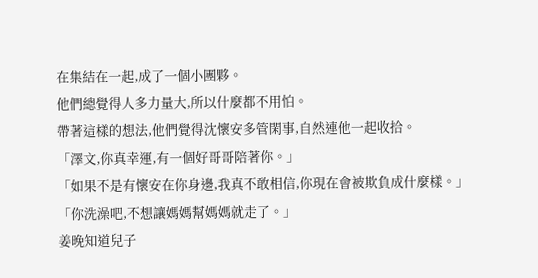在集結在一起,成了一個小團夥。
他們總覺得人多力量大,所以什麼都不用怕。
帶著這樣的想法,他們覺得沈懷安多管閑事,自然連他一起收拾。
「澤文,你真幸運,有一個好哥哥陪著你。」
「如果不是有懷安在你身邊,我真不敢相信,你現在會被欺負成什麼樣。」
「你洗澡吧,不想讓媽媽幫媽媽就走了。」
姜晚知道兒子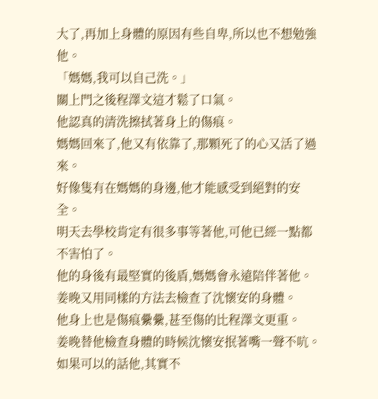大了,再加上身體的原因有些自卑,所以也不想勉強他。
「媽媽,我可以自己洗。」
關上門之後程澤文這才鬆了口氣。
他認真的清洗擦拭著身上的傷痕。
媽媽回來了,他又有依靠了,那顆死了的心又活了過來。
好像隻有在媽媽的身邊,他才能感受到絕對的安全。
明天去學校肯定有很多事等著他,可他已經一點都不害怕了。
他的身後有最堅實的後盾,媽媽會永遠陪伴著他。
姜晚又用同樣的方法去檢查了沈懷安的身體。
他身上也是傷痕纍纍,甚至傷的比程澤文更重。
姜晚替他檢查身體的時候沈懷安抿著嘴一聲不吭。
如果可以的話他,其實不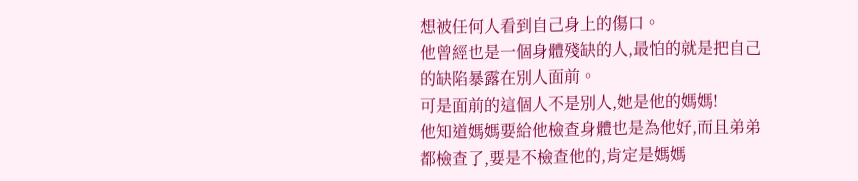想被任何人看到自己身上的傷口。
他曾經也是一個身體殘缺的人,最怕的就是把自己的缺陷暴露在別人面前。
可是面前的這個人不是別人,她是他的媽媽!
他知道媽媽要給他檢查身體也是為他好,而且弟弟都檢查了,要是不檢查他的,肯定是媽媽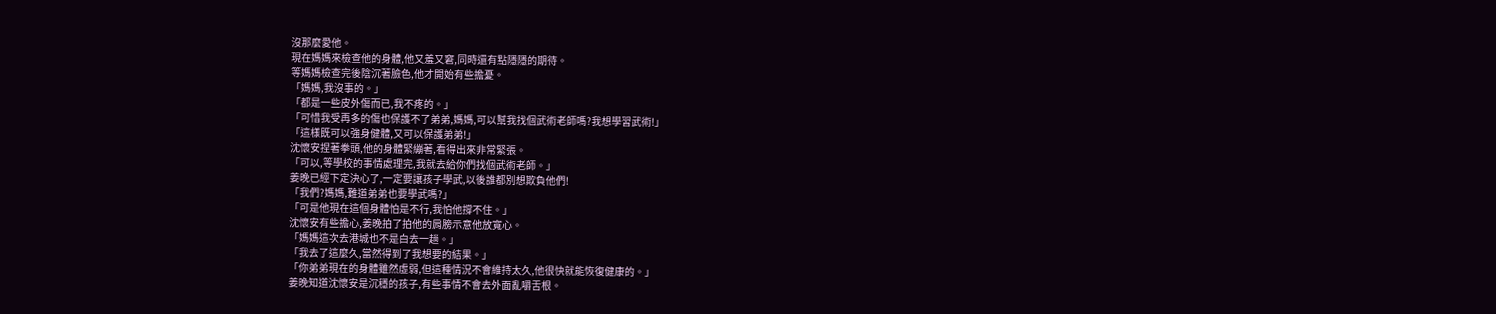沒那麼愛他。
現在媽媽來檢查他的身體,他又羞又窘,同時還有點隱隱的期待。
等媽媽檢查完後陰沉著臉色,他才開始有些擔憂。
「媽媽,我沒事的。」
「都是一些皮外傷而已,我不疼的。」
「可惜我受再多的傷也保護不了弟弟,媽媽,可以幫我找個武術老師嗎?我想學習武術!」
「這樣既可以強身健體,又可以保護弟弟!」
沈懷安捏著拳頭,他的身體緊繃著,看得出來非常緊張。
「可以,等學校的事情處理完,我就去給你們找個武術老師。」
姜晚已經下定決心了,一定要讓孩子學武,以後誰都別想欺負他們!
「我們?媽媽,難道弟弟也要學武嗎?」
「可是他現在這個身體怕是不行,我怕他撐不住。」
沈懷安有些擔心,姜晚拍了拍他的肩膀示意他放寬心。
「媽媽這次去港城也不是白去一趟。」
「我去了這麼久,當然得到了我想要的結果。」
「你弟弟現在的身體雖然虛弱,但這種情況不會維持太久,他很快就能恢復健康的。」
姜晚知道沈懷安是沉穩的孩子,有些事情不會去外面亂嚼舌根。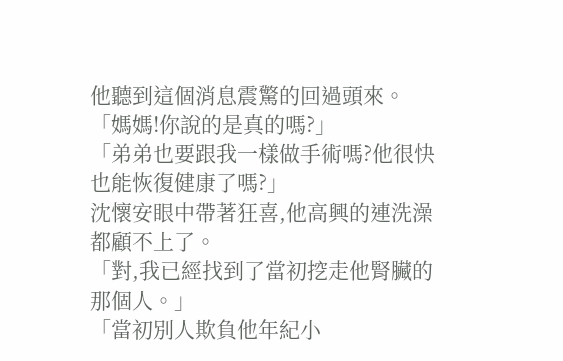他聽到這個消息震驚的回過頭來。
「媽媽!你說的是真的嗎?」
「弟弟也要跟我一樣做手術嗎?他很快也能恢復健康了嗎?」
沈懷安眼中帶著狂喜,他高興的連洗澡都顧不上了。
「對,我已經找到了當初挖走他腎臟的那個人。」
「當初別人欺負他年紀小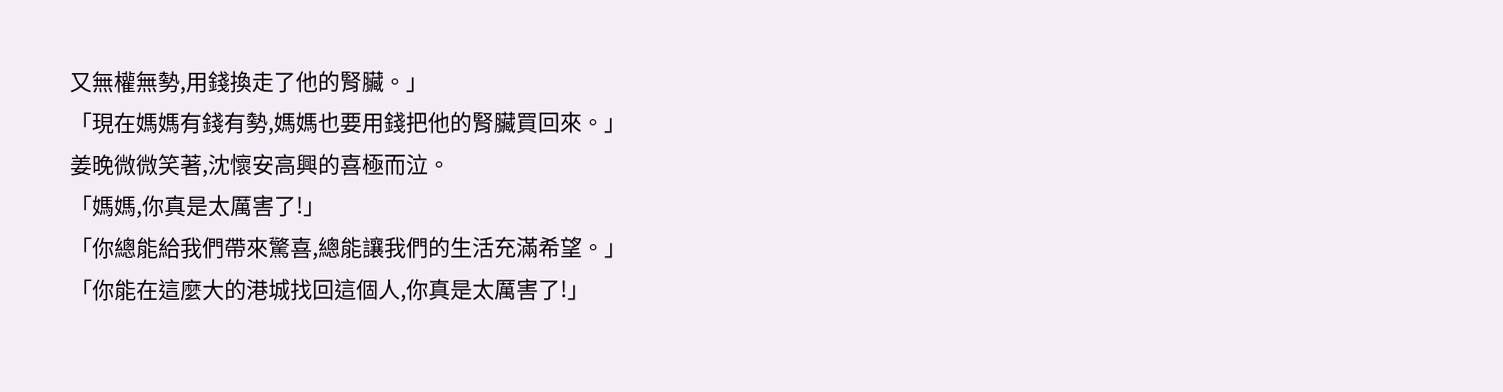又無權無勢,用錢換走了他的腎臟。」
「現在媽媽有錢有勢,媽媽也要用錢把他的腎臟買回來。」
姜晚微微笑著,沈懷安高興的喜極而泣。
「媽媽,你真是太厲害了!」
「你總能給我們帶來驚喜,總能讓我們的生活充滿希望。」
「你能在這麼大的港城找回這個人,你真是太厲害了!」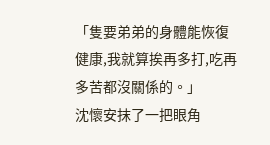「隻要弟弟的身體能恢復健康,我就算挨再多打,吃再多苦都沒關係的。」
沈懷安抹了一把眼角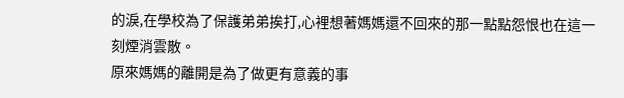的淚,在學校為了保護弟弟挨打,心裡想著媽媽還不回來的那一點點怨恨也在這一刻煙消雲散。
原來媽媽的離開是為了做更有意義的事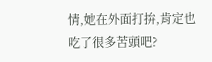情,她在外面打拚,肯定也吃了很多苦頭吧?